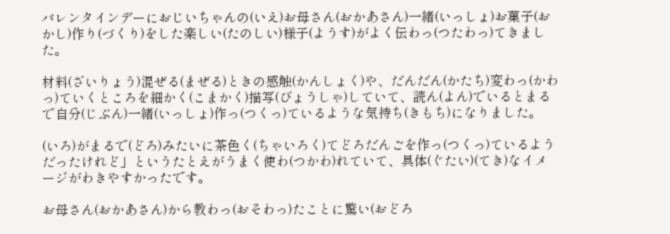バレンタインデーにおじいちゃんの(いえ)お母さん(おかあさん)一緒(いっしょ)お菓子(おかし)作り(づくり)をした楽しい(たのしい)様子(ようす)がよく伝わっ(つたわっ)てきました。

材料(ざいりょう)混ぜる(まぜる)ときの感触(かんしょく)や、だんだん(かたち)変わっ(かわっ)ていくところを細かく(こまかく)描写(びょうしゃ)していて、読ん(よん)でいるとまるで自分(じぶん)一緒(いっしょ)作っ(つくっ)ているような気持ち(きもち)になりました。

(いろ)がまるで(どろ)みたいに茶色く(ちゃいろく)てどろだんごを作っ(つくっ)ているようだったけれど」というたとえがうまく使わ(つかわ)れていて、具体(ぐたい)(てき)なイメージがわきやすかったです。

お母さん(おかあさん)から教わっ(おそわっ)たことに驚い(おどろ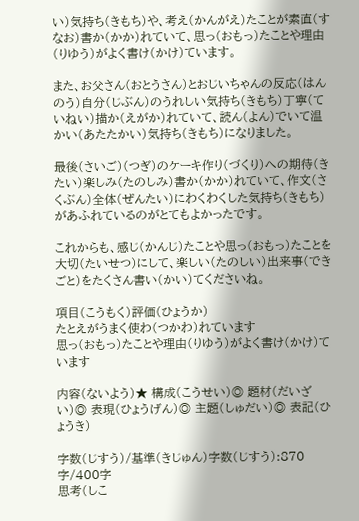い)気持ち(きもち)や、考え(かんがえ)たことが素直(すなお)書か(かか)れていて、思っ(おもっ)たことや理由(りゆう)がよく書け(かけ)ています。

また、お父さん(おとうさん)とおじいちゃんの反応(はんのう)自分(じぶん)のうれしい気持ち(きもち)丁寧(ていねい)描か(えがか)れていて、読ん(よん)でいて温かい(あたたかい)気持ち(きもち)になりました。

最後(さいご)(つぎ)のケーキ作り(づくり)への期待(きたい)楽しみ(たのしみ)書か(かか)れていて、作文(さくぶん)全体(ぜんたい)にわくわくした気持ち(きもち)があふれているのがとてもよかったです。

これからも、感じ(かんじ)たことや思っ(おもっ)たことを大切(たいせつ)にして、楽しい(たのしい)出来事(できごと)をたくさん書い(かい)てくださいね。

項目(こうもく)評価(ひょうか)
たとえがうまく使わ(つかわ)れています
思っ(おもっ)たことや理由(りゆう)がよく書け(かけ)ています

内容(ないよう)★ 構成(こうせい)◎ 題材(だいざい)◎ 表現(ひょうげん)◎ 主題(しゅだい)◎ 表記(ひょうき)

字数(じすう)/基準(きじゅん)字数(じすう):870字/400字
思考(しこ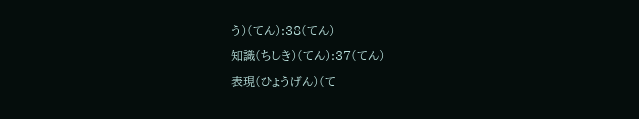う)(てん):38(てん)
知識(ちしき)(てん):37(てん)
表現(ひょうげん)(て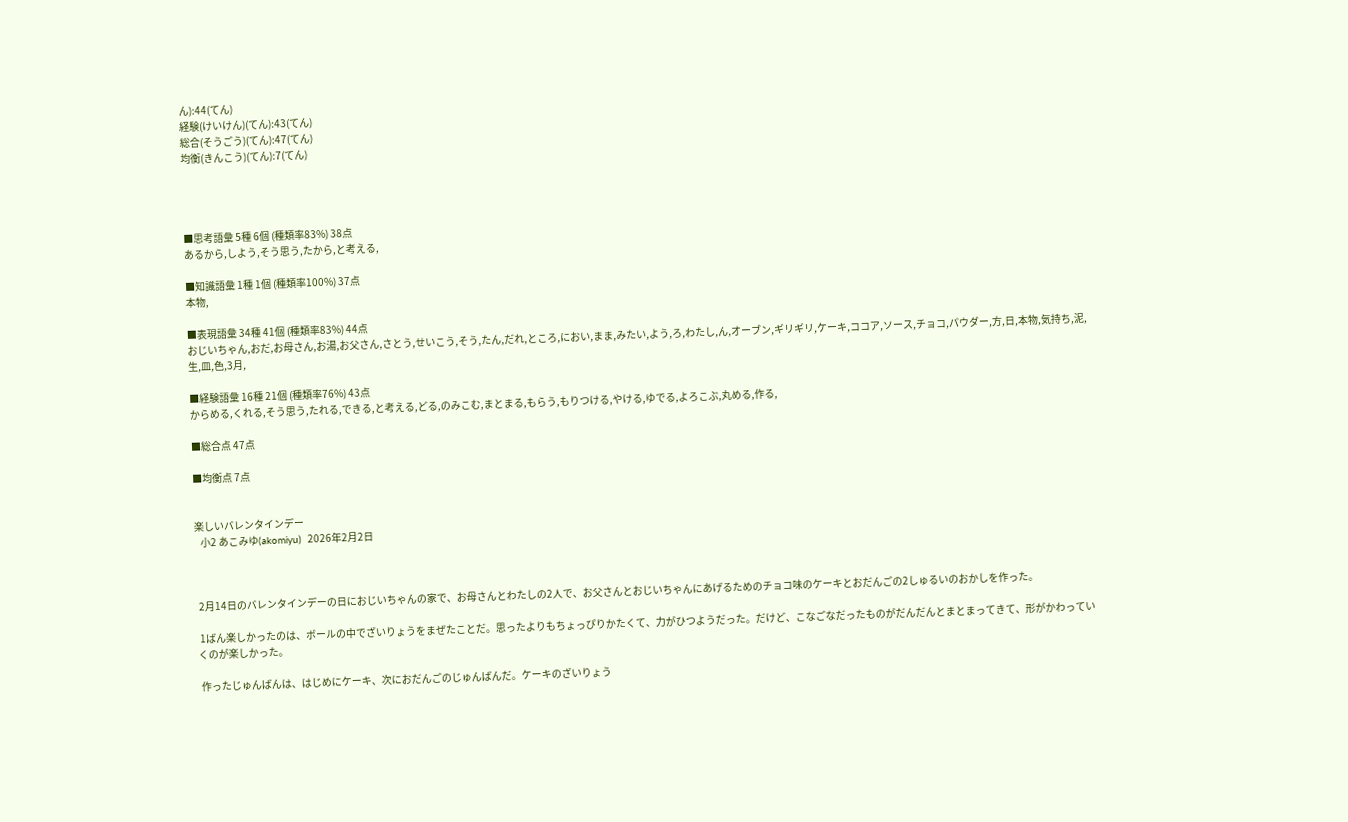ん):44(てん)
経験(けいけん)(てん):43(てん)
総合(そうごう)(てん):47(てん)
均衡(きんこう)(てん):7(てん)




■思考語彙 5種 6個 (種類率83%) 38点
あるから,しよう,そう思う,たから,と考える,

■知識語彙 1種 1個 (種類率100%) 37点
本物,

■表現語彙 34種 41個 (種類率83%) 44点
おじいちゃん,おだ,お母さん,お湯,お父さん,さとう,せいこう,そう,たん,だれ,ところ,におい,まま,みたい,よう,ろ,わたし,ん,オーブン,ギリギリ,ケーキ,ココア,ソース,チョコ,パウダー,方,日,本物,気持ち,泥,生,皿,色,3月,

■経験語彙 16種 21個 (種類率76%) 43点
からめる,くれる,そう思う,たれる,できる,と考える,どる,のみこむ,まとまる,もらう,もりつける,やける,ゆでる,よろこぶ,丸める,作る,

■総合点 47点

■均衡点 7点


楽しいバレンタインデー
   小2 あこみゆ(akomiyu)  2026年2月2日



 2月14日のバレンタインデーの日におじいちゃんの家で、お母さんとわたしの2人で、お父さんとおじいちゃんにあげるためのチョコ味のケーキとおだんごの2しゅるいのおかしを作った。

 1ばん楽しかったのは、ボールの中でざいりょうをまぜたことだ。思ったよりもちょっぴりかたくて、力がひつようだった。だけど、こなごなだったものがだんだんとまとまってきて、形がかわっていくのが楽しかった。

 作ったじゅんばんは、はじめにケーキ、次におだんごのじゅんばんだ。ケーキのざいりょう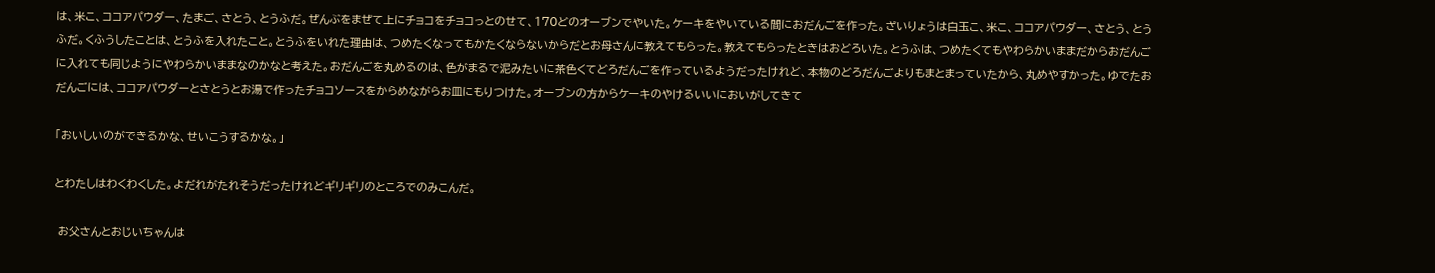は、米こ、ココアパウダー、たまご、さとう、とうふだ。ぜんぶをまぜて上にチョコをチョコっとのせて、170どのオーブンでやいた。ケーキをやいている間におだんごを作った。ざいりょうは白玉こ、米こ、ココアパウダー、さとう、とうふだ。くふうしたことは、とうふを入れたこと。とうふをいれた理由は、つめたくなってもかたくならないからだとお母さんに教えてもらった。教えてもらったときはおどろいた。とうふは、つめたくてもやわらかいままだからおだんごに入れても同じようにやわらかいままなのかなと考えた。おだんごを丸めるのは、色がまるで泥みたいに茶色くてどろだんごを作っているようだったけれど、本物のどろだんごよりもまとまっていたから、丸めやすかった。ゆでたおだんごには、ココアパウダーとさとうとお湯で作ったチョコソースをからめながらお皿にもりつけた。オーブンの方からケーキのやけるいいにおいがしてきて

「おいしいのができるかな、せいこうするかな。」

とわたしはわくわくした。よだれがたれそうだったけれどギリギリのところでのみこんだ。

 お父さんとおじいちゃんは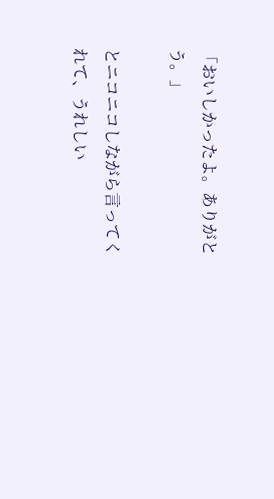「おいしかったよ。ありがとう。」

とニコニコしながら言ってくれて、うれしい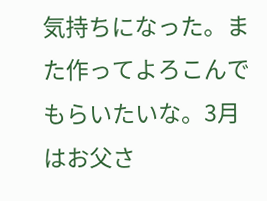気持ちになった。また作ってよろこんでもらいたいな。3月はお父さ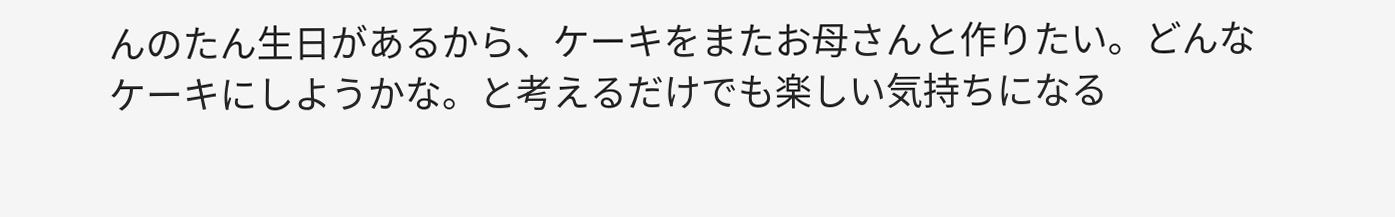んのたん生日があるから、ケーキをまたお母さんと作りたい。どんなケーキにしようかな。と考えるだけでも楽しい気持ちになる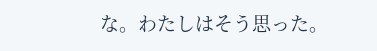な。わたしはそう思った。